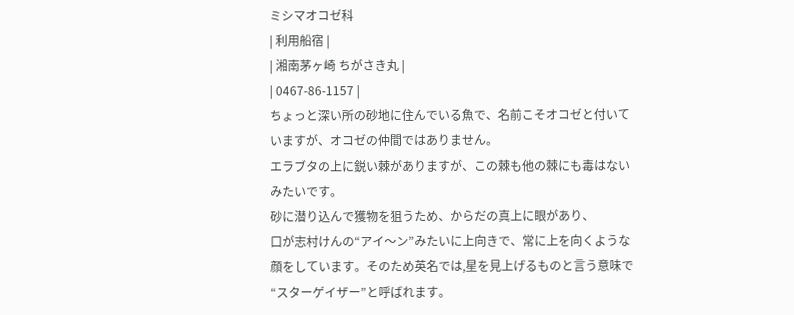ミシマオコゼ科
| 利用船宿 |
| 湘南茅ヶ崎 ちがさき丸 |
| 0467-86-1157 |
ちょっと深い所の砂地に住んでいる魚で、名前こそオコゼと付いて
いますが、オコゼの仲間ではありません。
エラブタの上に鋭い棘がありますが、この棘も他の棘にも毒はない
みたいです。
砂に潜り込んで獲物を狙うため、からだの真上に眼があり、
口が志村けんの“アイ〜ン”みたいに上向きで、常に上を向くような
顔をしています。そのため英名では,星を見上げるものと言う意味で
“スターゲイザー”と呼ばれます。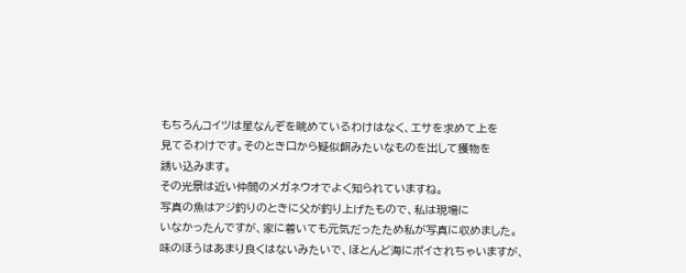もちろんコイツは星なんぞを眺めているわけはなく、エサを求めて上を
見てるわけです。そのとき口から疑似餌みたいなものを出して獲物を
誘い込みます。
その光景は近い仲間のメガネウオでよく知られていますね。
写真の魚はアジ釣りのときに父が釣り上げたもので、私は現場に
いなかったんですが、家に着いても元気だったため私が写真に収めました。
味のほうはあまり良くはないみたいで、ほとんど海にポイされちゃいますが、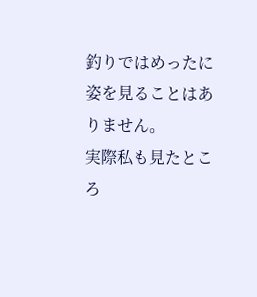釣りではめったに姿を見ることはありません。
実際私も見たところ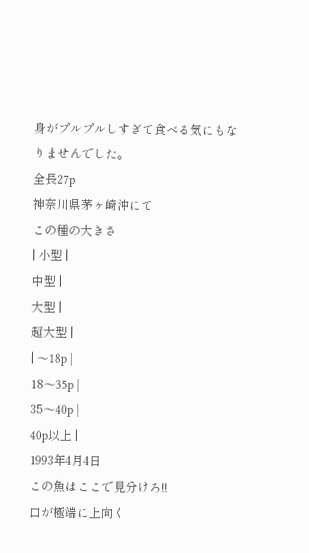身がプルプルしすぎて食べる気にもなりませんでした。
全長27p
神奈川県茅ヶ崎沖にて
この種の大きさ
| 小型 |
中型 |
大型 |
超大型 |
| 〜18p |
18〜35p |
35〜40p |
40p以上 |
1993年4月4日
この魚はここで見分けろ!!
口が極端に上向く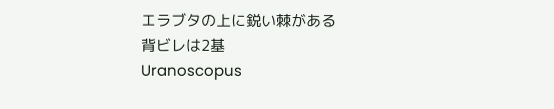エラブタの上に鋭い棘がある
背ビレは2基
Uranoscopus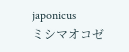japonicus
ミシマオコゼ